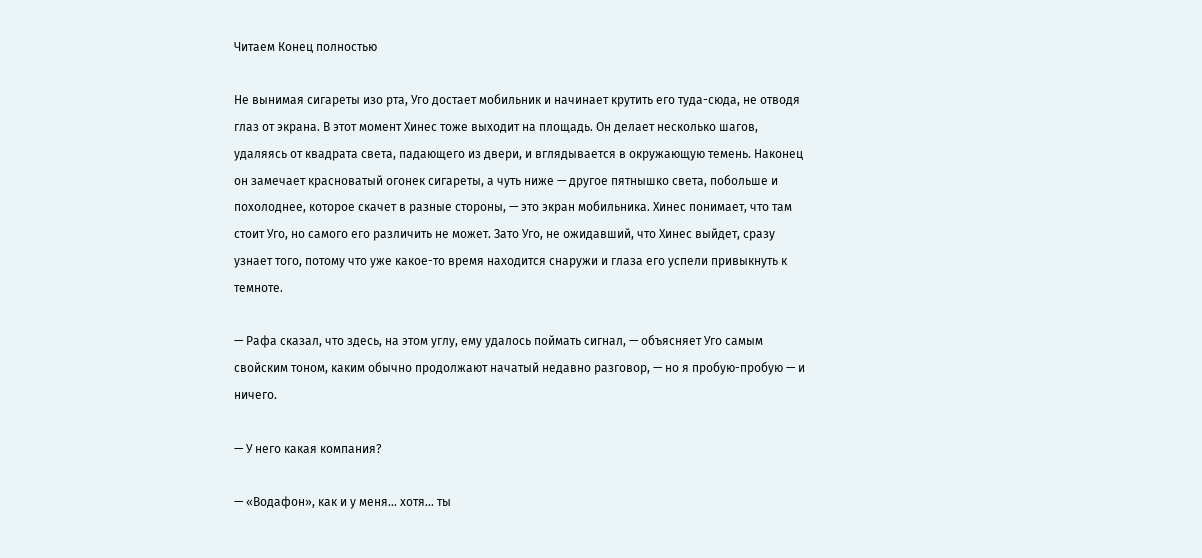Читаем Конец полностью

Не вынимая сигареты изо рта, Уго достает мобильник и начинает крутить его туда-сюда, не отводя глаз от экрана. В этот момент Хинес тоже выходит на площадь. Он делает несколько шагов, удаляясь от квадрата света, падающего из двери, и вглядывается в окружающую темень. Наконец он замечает красноватый огонек сигареты, а чуть ниже — другое пятнышко света, побольше и похолоднее, которое скачет в разные стороны, — это экран мобильника. Хинес понимает, что там стоит Уго, но самого его различить не может. Зато Уго, не ожидавший, что Хинес выйдет, сразу узнает того, потому что уже какое-то время находится снаружи и глаза его успели привыкнуть к темноте.

— Рафа сказал, что здесь, на этом углу, ему удалось поймать сигнал, — объясняет Уго самым свойским тоном, каким обычно продолжают начатый недавно разговор, — но я пробую-пробую — и ничего.

— У него какая компания?

— «Водафон», как и у меня… хотя… ты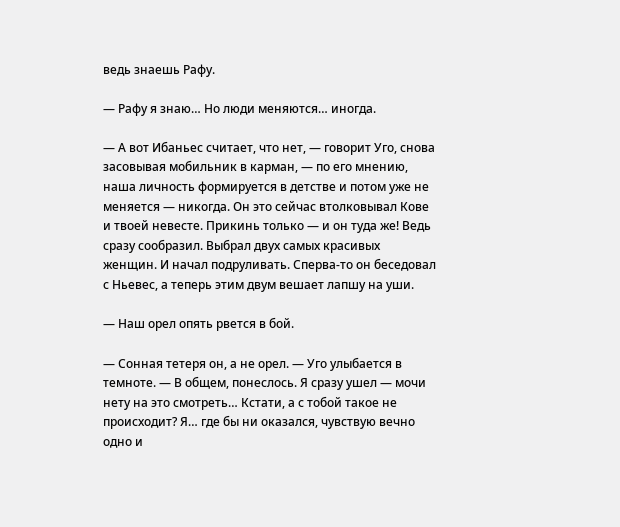ведь знаешь Рафу.

— Рафу я знаю… Но люди меняются… иногда.

— А вот Ибаньес считает, что нет, — говорит Уго, снова засовывая мобильник в карман, — по его мнению, наша личность формируется в детстве и потом уже не меняется — никогда. Он это сейчас втолковывал Кове и твоей невесте. Прикинь только — и он туда же! Ведь сразу сообразил. Выбрал двух самых красивых женщин. И начал подруливать. Сперва-то он беседовал с Ньевес, а теперь этим двум вешает лапшу на уши.

— Наш орел опять рвется в бой.

— Сонная тетеря он, а не орел. — Уго улыбается в темноте. — В общем, понеслось. Я сразу ушел — мочи нету на это смотреть… Кстати, а с тобой такое не происходит? Я… где бы ни оказался, чувствую вечно одно и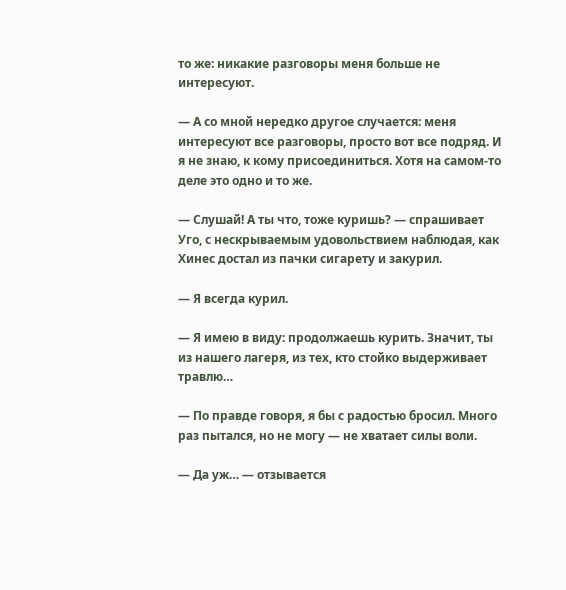то же: никакие разговоры меня больше не интересуют.

— А со мной нередко другое случается: меня интересуют все разговоры, просто вот все подряд. И я не знаю, к кому присоединиться. Хотя на самом-то деле это одно и то же.

— Слушай! А ты что, тоже куришь? — спрашивает Уго, с нескрываемым удовольствием наблюдая, как Хинес достал из пачки сигарету и закурил.

— Я всегда курил.

— Я имею в виду: продолжаешь курить. Значит, ты из нашего лагеря, из тех, кто стойко выдерживает травлю…

— По правде говоря, я бы с радостью бросил. Много раз пытался, но не могу — не хватает силы воли.

— Да уж… — отзывается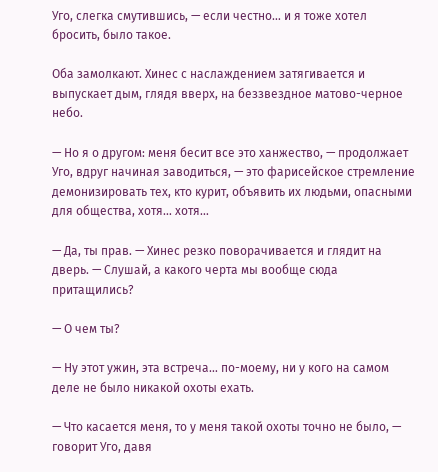Уго, слегка смутившись, — если честно… и я тоже хотел бросить, было такое.

Оба замолкают. Хинес с наслаждением затягивается и выпускает дым, глядя вверх, на беззвездное матово-черное небо.

— Но я о другом: меня бесит все это ханжество, — продолжает Уго, вдруг начиная заводиться, — это фарисейское стремление демонизировать тех, кто курит, объявить их людьми, опасными для общества, хотя… хотя…

— Да, ты прав. — Хинес резко поворачивается и глядит на дверь. — Слушай, а какого черта мы вообще сюда притащились?

— О чем ты?

— Ну этот ужин, эта встреча… по-моему, ни у кого на самом деле не было никакой охоты ехать.

— Что касается меня, то у меня такой охоты точно не было, — говорит Уго, давя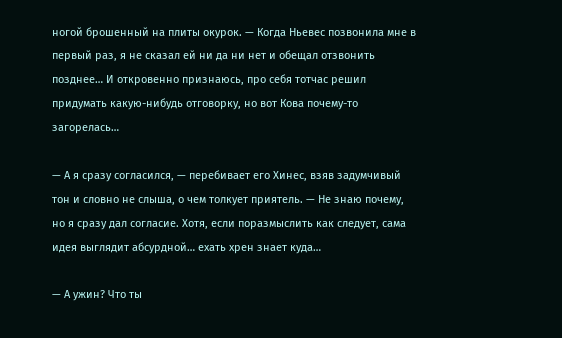ногой брошенный на плиты окурок. — Когда Ньевес позвонила мне в первый раз, я не сказал ей ни да ни нет и обещал отзвонить позднее… И откровенно признаюсь, про себя тотчас решил придумать какую-нибудь отговорку, но вот Кова почему-то загорелась…

— А я сразу согласился, — перебивает его Хинес, взяв задумчивый тон и словно не слыша, о чем толкует приятель. — Не знаю почему, но я сразу дал согласие. Хотя, если поразмыслить как следует, сама идея выглядит абсурдной… ехать хрен знает куда…

— А ужин? Что ты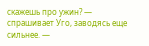скажешь про ужин? — спрашивает Уго, заводясь еще сильнее. —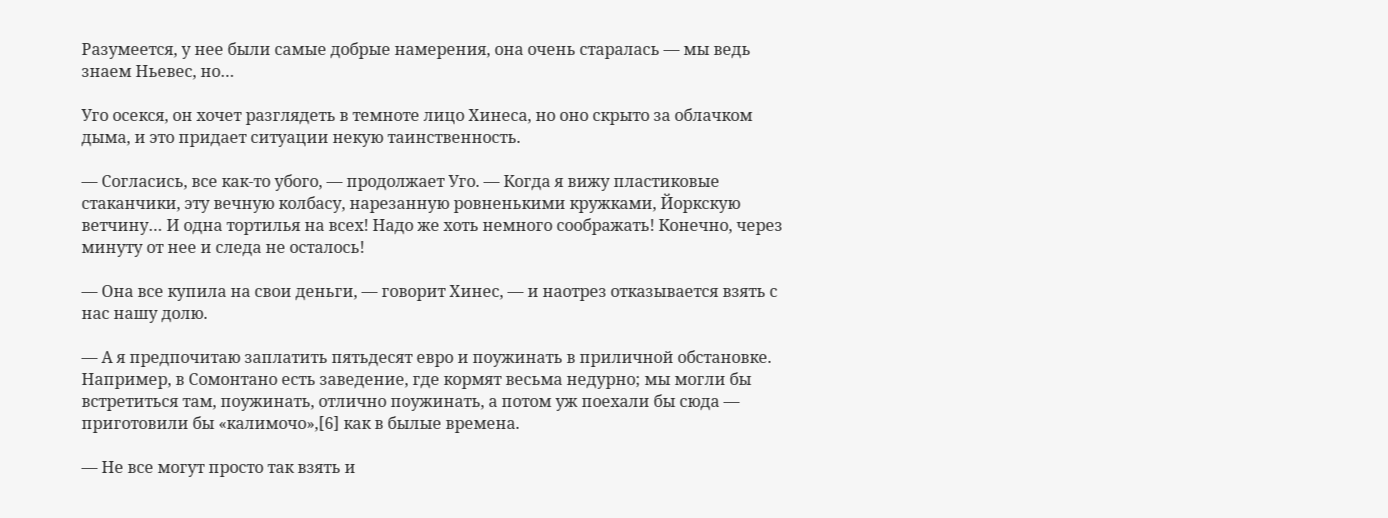Разумеется, у нее были самые добрые намерения, она очень старалась — мы ведь знаем Ньевес, но…

Уго осекся, он хочет разглядеть в темноте лицо Хинеса, но оно скрыто за облачком дыма, и это придает ситуации некую таинственность.

— Согласись, все как-то убого, — продолжает Уго. — Когда я вижу пластиковые стаканчики, эту вечную колбасу, нарезанную ровненькими кружками, Йоркскую ветчину… И одна тортилья на всех! Надо же хоть немного соображать! Конечно, через минуту от нее и следа не осталось!

— Она все купила на свои деньги, — говорит Хинес, — и наотрез отказывается взять с нас нашу долю.

— А я предпочитаю заплатить пятьдесят евро и поужинать в приличной обстановке. Например, в Сомонтано есть заведение, где кормят весьма недурно; мы могли бы встретиться там, поужинать, отлично поужинать, а потом уж поехали бы сюда — приготовили бы «калимочо»,[6] как в былые времена.

— Не все могут просто так взять и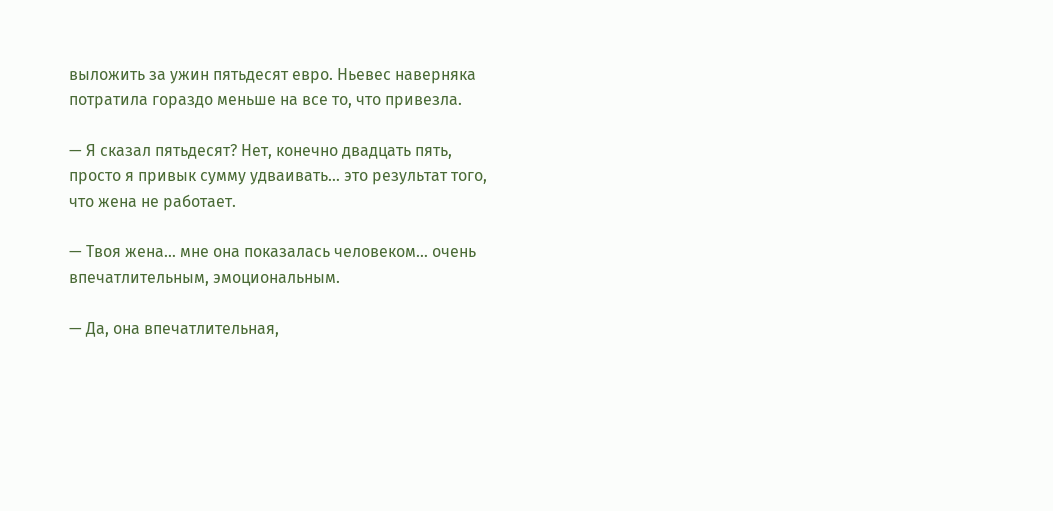выложить за ужин пятьдесят евро. Ньевес наверняка потратила гораздо меньше на все то, что привезла.

— Я сказал пятьдесят? Нет, конечно двадцать пять, просто я привык сумму удваивать… это результат того, что жена не работает.

— Твоя жена… мне она показалась человеком… очень впечатлительным, эмоциональным.

— Да, она впечатлительная,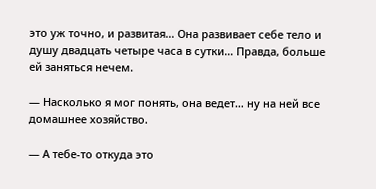это уж точно, и развитая… Она развивает себе тело и душу двадцать четыре часа в сутки… Правда, больше ей заняться нечем.

— Насколько я мог понять, она ведет… ну на ней все домашнее хозяйство.

— А тебе-то откуда это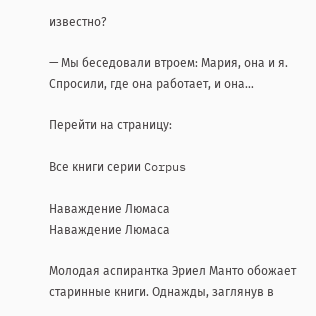известно?

— Мы беседовали втроем: Мария, она и я. Спросили, где она работает, и она…

Перейти на страницу:

Все книги серии Corpus

Наваждение Люмаса
Наваждение Люмаса

Молодая аспирантка Эриел Манто обожает старинные книги. Однажды, заглянув в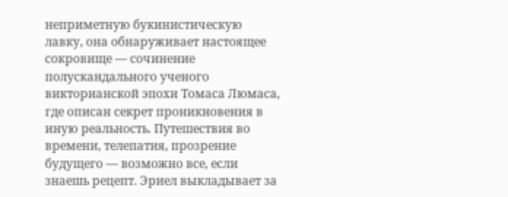неприметную букинистическую лавку, она обнаруживает настоящее сокровище — сочинение полускандального ученого викторианской эпохи Томаса Люмаса, где описан секрет проникновения в иную реальность. Путешествия во времени, телепатия, прозрение будущего — возможно все, если знаешь рецепт. Эриел выкладывает за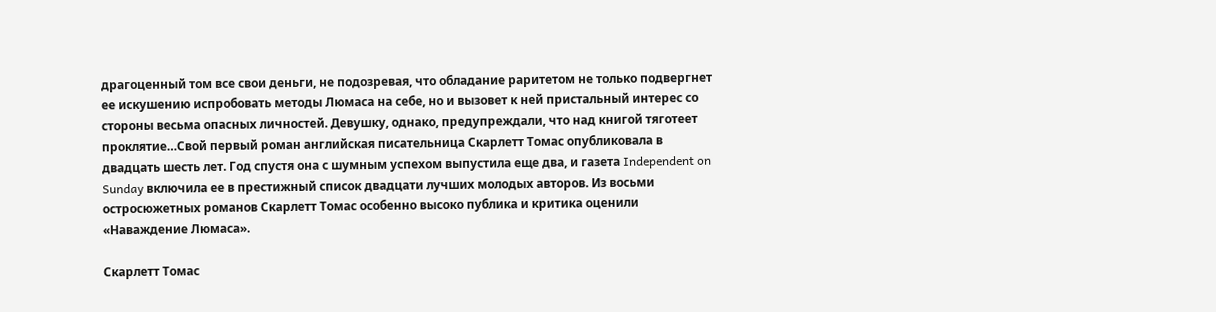драгоценный том все свои деньги, не подозревая, что обладание раритетом не только подвергнет ее искушению испробовать методы Люмаса на себе, но и вызовет к ней пристальный интерес со стороны весьма опасных личностей. Девушку, однако, предупреждали, что над книгой тяготеет проклятие…Свой первый роман английская писательница Скарлетт Томас опубликовала в двадцать шесть лет. Год спустя она с шумным успехом выпустила еще два, и газета Independent on Sunday включила ее в престижный список двадцати лучших молодых авторов. Из восьми остросюжетных романов Скарлетт Томас особенно высоко публика и критика оценили «Наваждение Люмаса».

Скарлетт Томас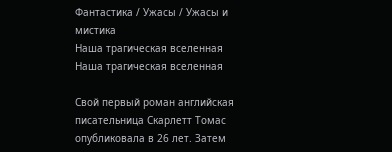Фантастика / Ужасы / Ужасы и мистика
Наша трагическая вселенная
Наша трагическая вселенная

Свой первый роман английская писательница Скарлетт Томас опубликовала в 26 лет. Затем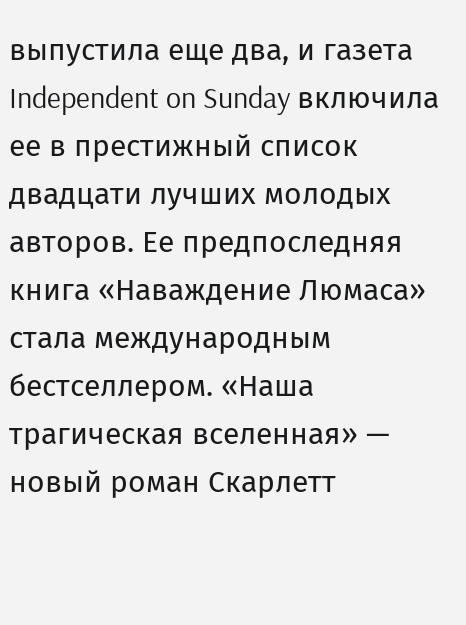выпустила еще два, и газета Independent on Sunday включила ее в престижный список двадцати лучших молодых авторов. Ее предпоследняя книга «Наваждение Люмаса» стала международным бестселлером. «Наша трагическая вселенная» — новый роман Скарлетт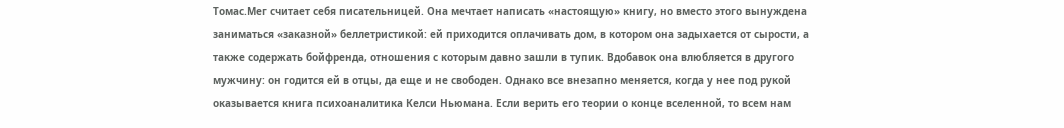Томас.Мег считает себя писательницей. Она мечтает написать «настоящую» книгу, но вместо этого вынуждена заниматься «заказной» беллетристикой: ей приходится оплачивать дом, в котором она задыхается от сырости, а также содержать бойфренда, отношения с которым давно зашли в тупик. Вдобавок она влюбляется в другого мужчину: он годится ей в отцы, да еще и не свободен. Однако все внезапно меняется, когда у нее под рукой оказывается книга психоаналитика Келси Ньюмана. Если верить его теории о конце вселенной, то всем нам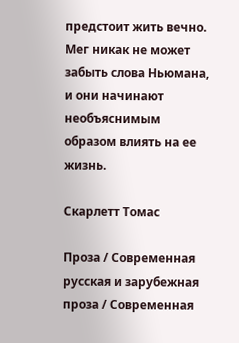предстоит жить вечно. Мег никак не может забыть слова Ньюмана, и они начинают необъяснимым образом влиять на ее жизнь.

Скарлетт Томас

Проза / Современная русская и зарубежная проза / Современная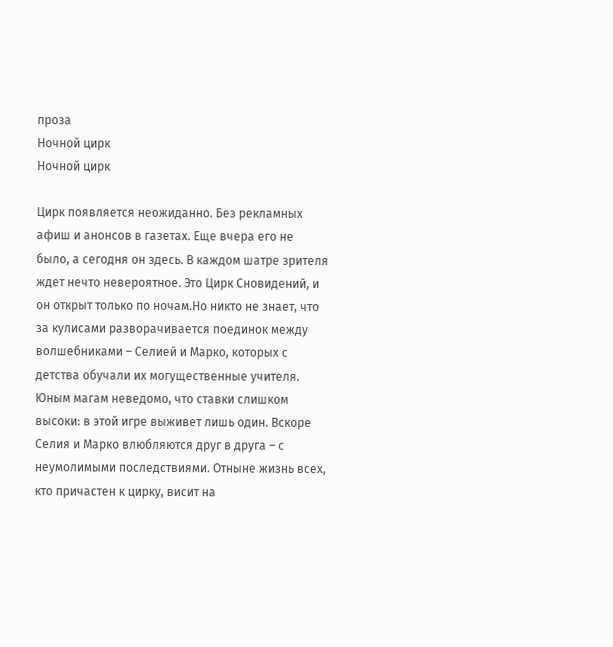проза
Ночной цирк
Ночной цирк

Цирк появляется неожиданно. Без рекламных афиш и анонсов в газетах. Еще вчера его не было, а сегодня он здесь. В каждом шатре зрителя ждет нечто невероятное. Это Цирк Сновидений, и он открыт только по ночам.Но никто не знает, что за кулисами разворачивается поединок между волшебниками – Селией и Марко, которых с детства обучали их могущественные учителя. Юным магам неведомо, что ставки слишком высоки: в этой игре выживет лишь один. Вскоре Селия и Марко влюбляются друг в друга – с неумолимыми последствиями. Отныне жизнь всех, кто причастен к цирку, висит на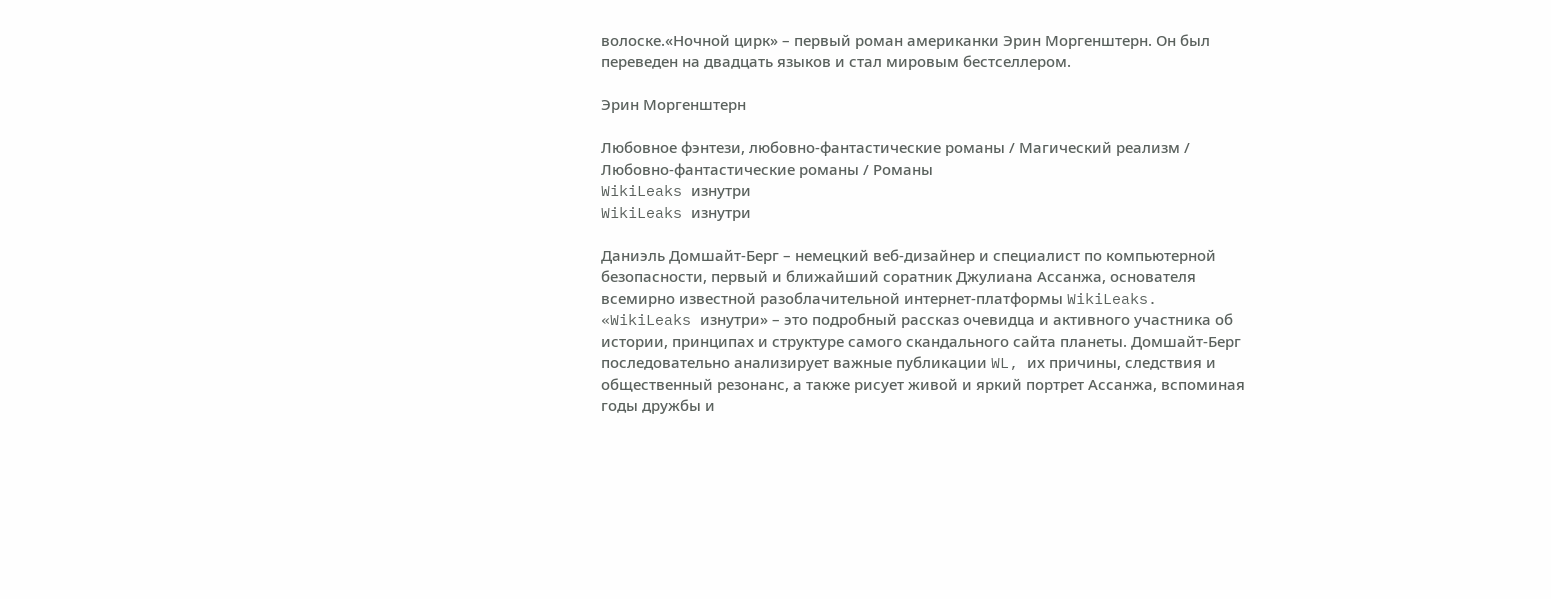волоске.«Ночной цирк» – первый роман американки Эрин Моргенштерн. Он был переведен на двадцать языков и стал мировым бестселлером.

Эрин Моргенштерн

Любовное фэнтези, любовно-фантастические романы / Магический реализм / Любовно-фантастические романы / Романы
WikiLeaks изнутри
WikiLeaks изнутри

Даниэль Домшайт-Берг – немецкий веб-дизайнер и специалист по компьютерной безопасности, первый и ближайший соратник Джулиана Ассанжа, основателя всемирно известной разоблачительной интернет-платформы WikiLeaks. «WikiLeaks изнутри» – это подробный рассказ очевидца и активного участника об истории, принципах и структуре самого скандального сайта планеты. Домшайт-Берг последовательно анализирует важные публикации WL, их причины, следствия и общественный резонанс, а также рисует живой и яркий портрет Ассанжа, вспоминая годы дружбы и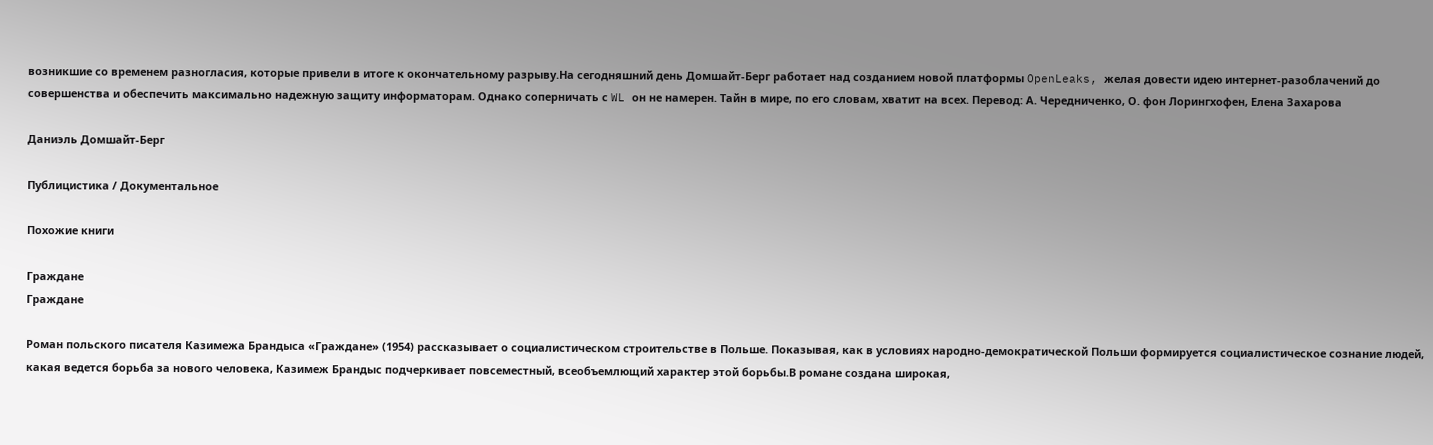возникшие со временем разногласия, которые привели в итоге к окончательному разрыву.На сегодняшний день Домшайт-Берг работает над созданием новой платформы OpenLeaks, желая довести идею интернет-разоблачений до совершенства и обеспечить максимально надежную защиту информаторам. Однако соперничать с WL он не намерен. Тайн в мире, по его словам, хватит на всех. Перевод: А. Чередниченко, О. фон Лорингхофен, Елена Захарова

Даниэль Домшайт-Берг

Публицистика / Документальное

Похожие книги

Граждане
Граждане

Роман польского писателя Казимежа Брандыса «Граждане» (1954) рассказывает о социалистическом строительстве в Польше. Показывая, как в условиях народно-демократической Польши формируется социалистическое сознание людей, какая ведется борьба за нового человека, Казимеж Брандыс подчеркивает повсеместный, всеобъемлющий характер этой борьбы.В романе создана широкая,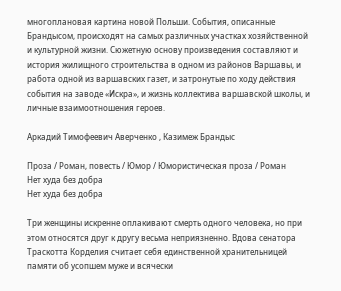многоплановая картина новой Польши. События, описанные Брандысом, происходят на самых различных участках хозяйственной и культурной жизни. Сюжетную основу произведения составляют и история жилищного строительства в одном из районов Варшавы, и работа одной из варшавских газет, и затронутые по ходу действия события на заводе «Искра», и жизнь коллектива варшавской школы, и личные взаимоотношения героев.

Аркадий Тимофеевич Аверченко , Казимеж Брандыс

Проза / Роман, повесть / Юмор / Юмористическая проза / Роман
Нет худа без добра
Нет худа без добра

Три женщины искренне оплакивают смерть одного человека, но при этом относятся друг к другу весьма неприязненно. Вдова сенатора Траскотта Корделия считает себя единственной хранительницей памяти об усопшем муже и всячески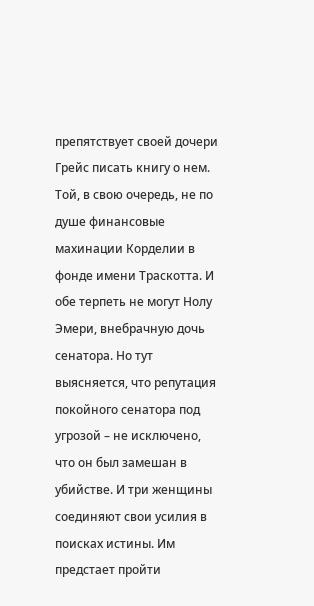препятствует своей дочери Грейс писать книгу о нем. Той, в свою очередь, не по душе финансовые махинации Корделии в фонде имени Траскотта. И обе терпеть не могут Нолу Эмери, внебрачную дочь сенатора. Но тут выясняется, что репутация покойного сенатора под угрозой – не исключено, что он был замешан в убийстве. И три женщины соединяют свои усилия в поисках истины. Им предстает пройти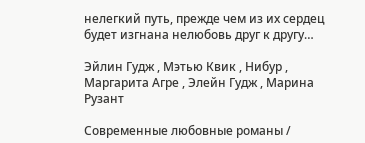нелегкий путь, прежде чем из их сердец будет изгнана нелюбовь друг к другу…

Эйлин Гудж , Мэтью Квик , Нибур , Маргарита Агре , Элейн Гудж , Марина Рузант

Современные любовные романы /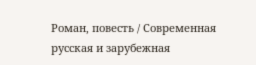Роман, повесть / Современная русская и зарубежная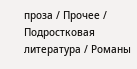проза / Прочее / Подростковая литература / Романы